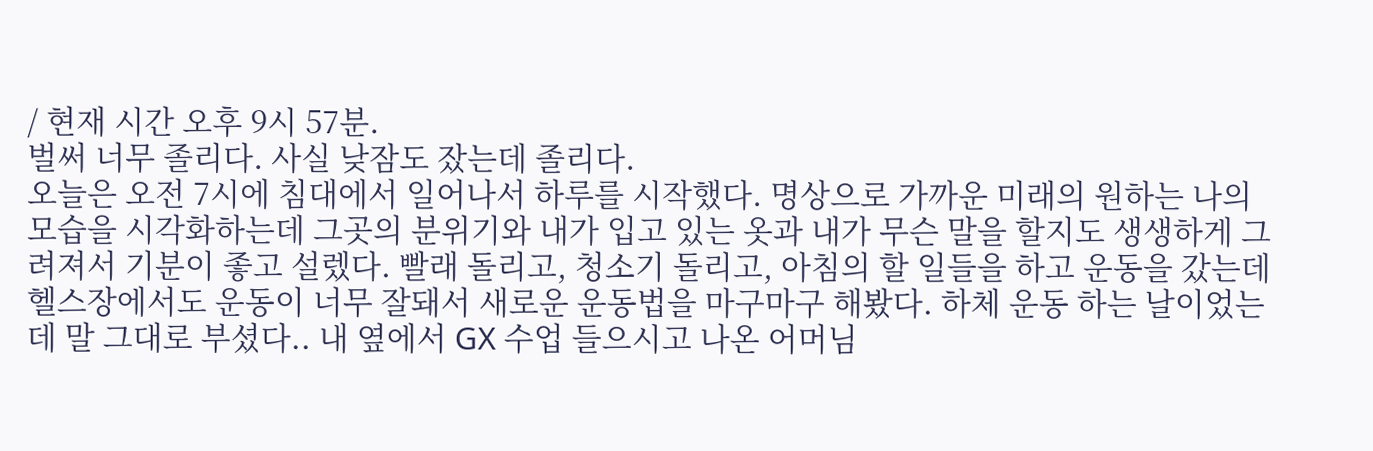/ 현재 시간 오후 9시 57분.
벌써 너무 졸리다. 사실 낮잠도 잤는데 졸리다.
오늘은 오전 7시에 침대에서 일어나서 하루를 시작했다. 명상으로 가까운 미래의 원하는 나의 모습을 시각화하는데 그곳의 분위기와 내가 입고 있는 옷과 내가 무슨 말을 할지도 생생하게 그려져서 기분이 좋고 설렜다. 빨래 돌리고, 청소기 돌리고, 아침의 할 일들을 하고 운동을 갔는데 헬스장에서도 운동이 너무 잘돼서 새로운 운동법을 마구마구 해봤다. 하체 운동 하는 날이었는데 말 그대로 부셨다.. 내 옆에서 GX 수업 들으시고 나온 어머님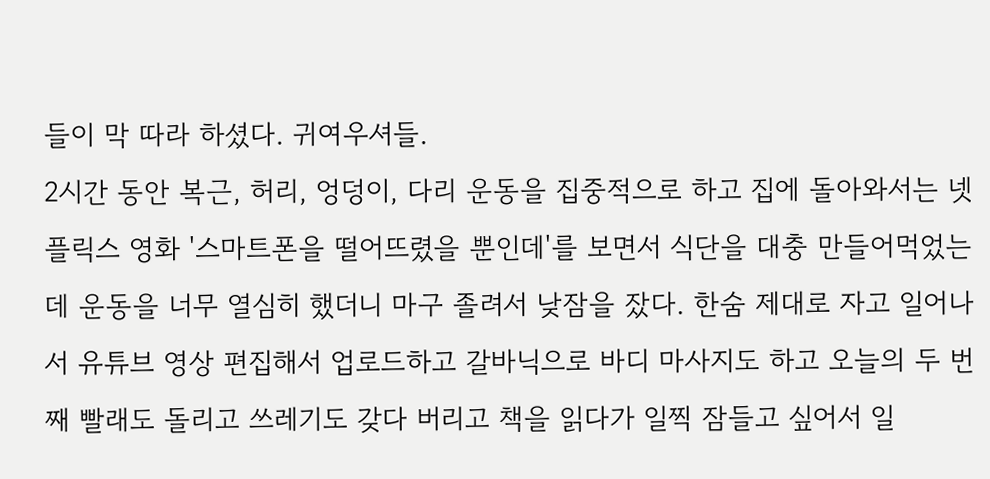들이 막 따라 하셨다. 귀여우셔들.
2시간 동안 복근, 허리, 엉덩이, 다리 운동을 집중적으로 하고 집에 돌아와서는 넷플릭스 영화 '스마트폰을 떨어뜨렸을 뿐인데'를 보면서 식단을 대충 만들어먹었는데 운동을 너무 열심히 했더니 마구 졸려서 낮잠을 잤다. 한숨 제대로 자고 일어나서 유튜브 영상 편집해서 업로드하고 갈바닉으로 바디 마사지도 하고 오늘의 두 번째 빨래도 돌리고 쓰레기도 갖다 버리고 책을 읽다가 일찍 잠들고 싶어서 일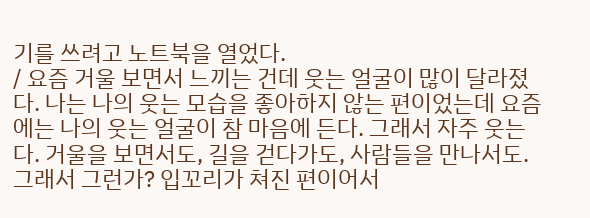기를 쓰려고 노트북을 열었다.
/ 요즘 거울 보면서 느끼는 건데 웃는 얼굴이 많이 달라졌다. 나는 나의 웃는 모습을 좋아하지 않는 편이었는데 요즘에는 나의 웃는 얼굴이 참 마음에 든다. 그래서 자주 웃는다. 거울을 보면서도, 길을 걷다가도, 사람들을 만나서도. 그래서 그런가? 입꼬리가 쳐진 편이어서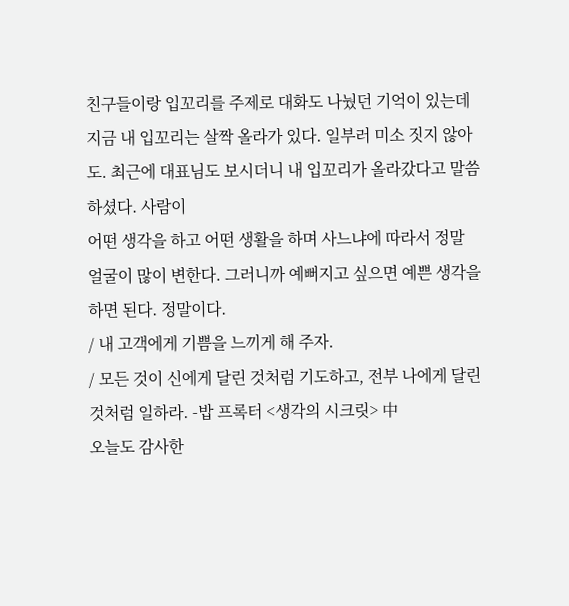친구들이랑 입꼬리를 주제로 대화도 나눴던 기억이 있는데 지금 내 입꼬리는 살짝 올라가 있다. 일부러 미소 짓지 않아도. 최근에 대표님도 보시더니 내 입꼬리가 올라갔다고 말씀하셨다. 사람이
어떤 생각을 하고 어떤 생활을 하며 사느냐에 따라서 정말 얼굴이 많이 변한다. 그러니까 예뻐지고 싶으면 예쁜 생각을 하면 된다. 정말이다.
/ 내 고객에게 기쁨을 느끼게 해 주자.
/ 모든 것이 신에게 달린 것처럼 기도하고, 전부 나에게 달린 것처럼 일하라. -밥 프록터 <생각의 시크릿> 中
오늘도 감사한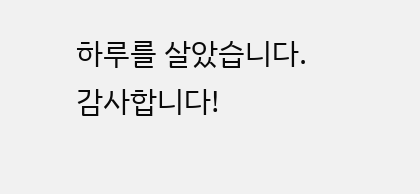하루를 살았습니다. 감사합니다!